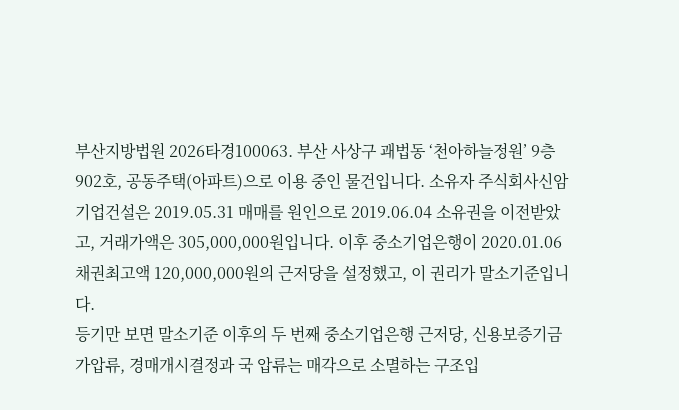부산지방법원 2026타경100063. 부산 사상구 괘법동 ‘천아하늘정원’ 9층 902호, 공동주택(아파트)으로 이용 중인 물건입니다. 소유자 주식회사신암기업건설은 2019.05.31 매매를 원인으로 2019.06.04 소유권을 이전받았고, 거래가액은 305,000,000원입니다. 이후 중소기업은행이 2020.01.06 채권최고액 120,000,000원의 근저당을 설정했고, 이 권리가 말소기준입니다.
등기만 보면 말소기준 이후의 두 번째 중소기업은행 근저당, 신용보증기금 가압류, 경매개시결정과 국 압류는 매각으로 소멸하는 구조입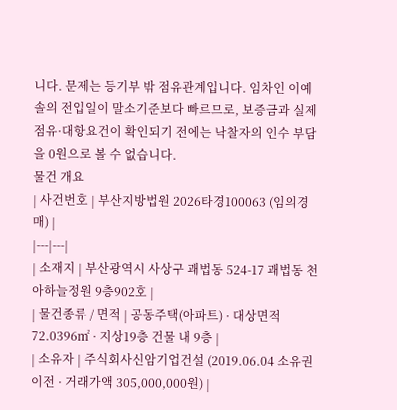니다. 문제는 등기부 밖 점유관계입니다. 임차인 이예솔의 전입일이 말소기준보다 빠르므로, 보증금과 실제 점유·대항요건이 확인되기 전에는 낙찰자의 인수 부담을 0원으로 볼 수 없습니다.
물건 개요
| 사건번호 | 부산지방법원 2026타경100063 (임의경매) |
|---|---|
| 소재지 | 부산광역시 사상구 괘법동 524-17 괘법동 천아하늘정원 9층902호 |
| 물건종류 / 면적 | 공동주택(아파트) · 대상면적 72.0396㎡ · 지상19층 건물 내 9층 |
| 소유자 | 주식회사신암기업건설 (2019.06.04 소유권이전 · 거래가액 305,000,000원) |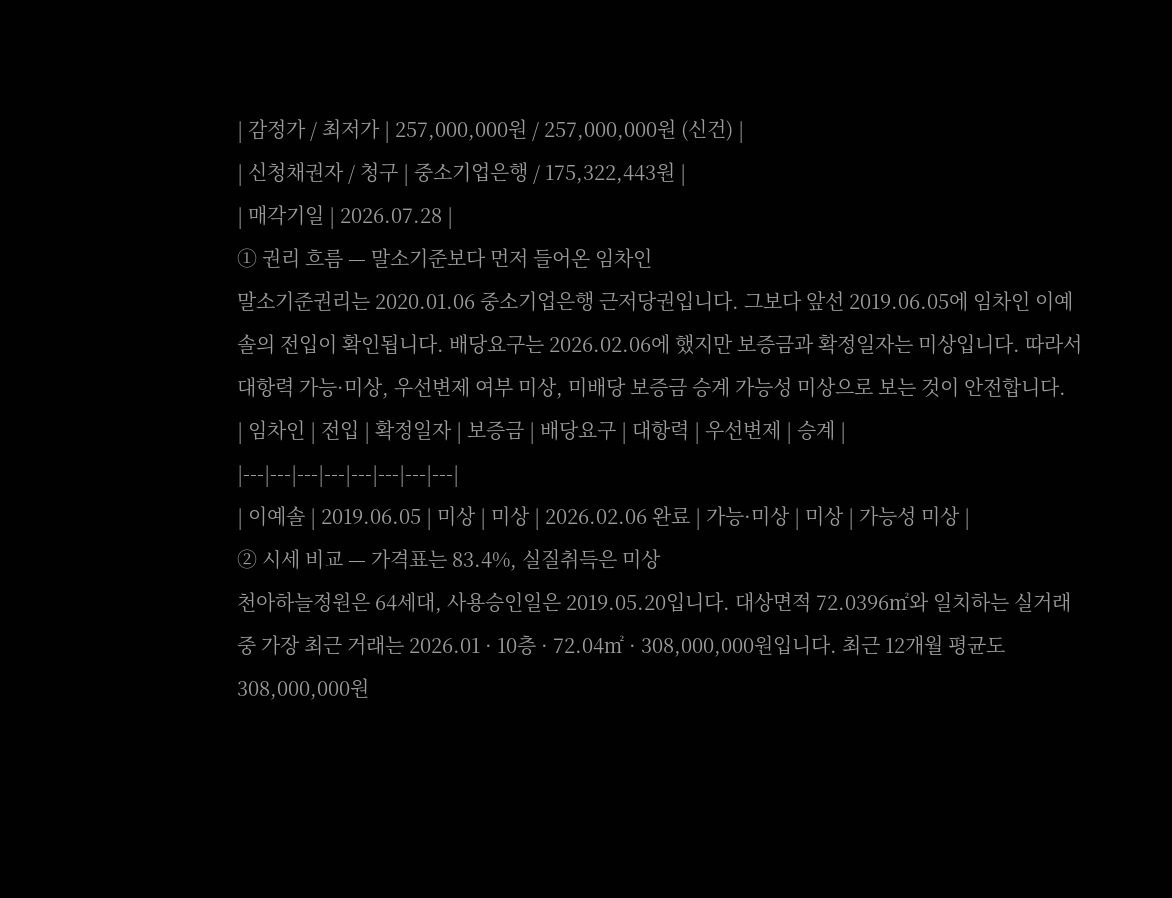| 감정가 / 최저가 | 257,000,000원 / 257,000,000원 (신건) |
| 신청채권자 / 청구 | 중소기업은행 / 175,322,443원 |
| 매각기일 | 2026.07.28 |
① 권리 흐름 — 말소기준보다 먼저 들어온 임차인
말소기준권리는 2020.01.06 중소기업은행 근저당권입니다. 그보다 앞선 2019.06.05에 임차인 이예솔의 전입이 확인됩니다. 배당요구는 2026.02.06에 했지만 보증금과 확정일자는 미상입니다. 따라서 대항력 가능·미상, 우선변제 여부 미상, 미배당 보증금 승계 가능성 미상으로 보는 것이 안전합니다.
| 임차인 | 전입 | 확정일자 | 보증금 | 배당요구 | 대항력 | 우선변제 | 승계 |
|---|---|---|---|---|---|---|---|
| 이예솔 | 2019.06.05 | 미상 | 미상 | 2026.02.06 완료 | 가능·미상 | 미상 | 가능성 미상 |
② 시세 비교 — 가격표는 83.4%, 실질취득은 미상
천아하늘정원은 64세대, 사용승인일은 2019.05.20입니다. 대상면적 72.0396㎡와 일치하는 실거래 중 가장 최근 거래는 2026.01 · 10층 · 72.04㎡ · 308,000,000원입니다. 최근 12개월 평균도 308,000,000원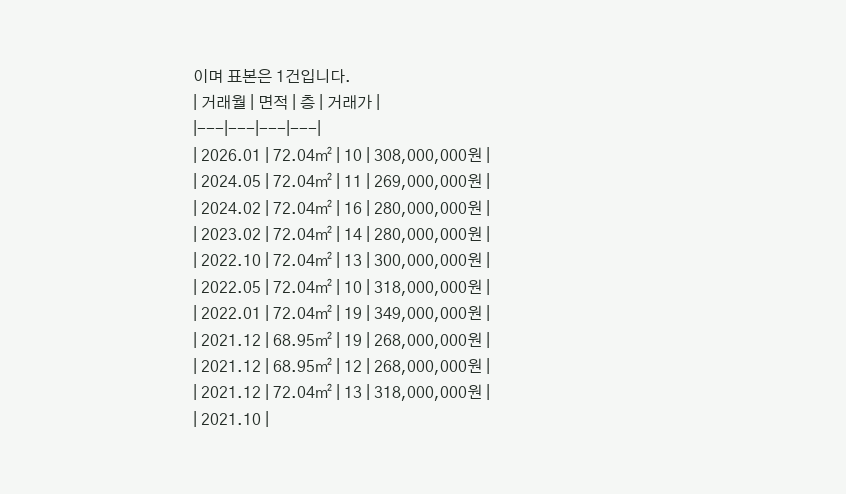이며 표본은 1건입니다.
| 거래월 | 면적 | 층 | 거래가 |
|---|---|---|---|
| 2026.01 | 72.04㎡ | 10 | 308,000,000원 |
| 2024.05 | 72.04㎡ | 11 | 269,000,000원 |
| 2024.02 | 72.04㎡ | 16 | 280,000,000원 |
| 2023.02 | 72.04㎡ | 14 | 280,000,000원 |
| 2022.10 | 72.04㎡ | 13 | 300,000,000원 |
| 2022.05 | 72.04㎡ | 10 | 318,000,000원 |
| 2022.01 | 72.04㎡ | 19 | 349,000,000원 |
| 2021.12 | 68.95㎡ | 19 | 268,000,000원 |
| 2021.12 | 68.95㎡ | 12 | 268,000,000원 |
| 2021.12 | 72.04㎡ | 13 | 318,000,000원 |
| 2021.10 |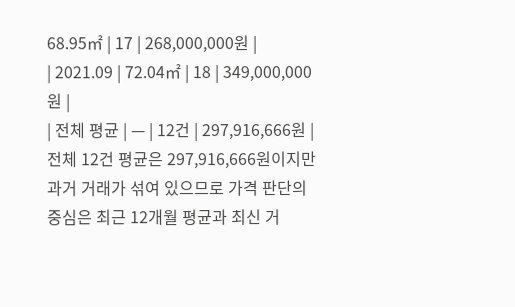68.95㎡ | 17 | 268,000,000원 |
| 2021.09 | 72.04㎡ | 18 | 349,000,000원 |
| 전체 평균 | — | 12건 | 297,916,666원 |
전체 12건 평균은 297,916,666원이지만 과거 거래가 섞여 있으므로 가격 판단의 중심은 최근 12개월 평균과 최신 거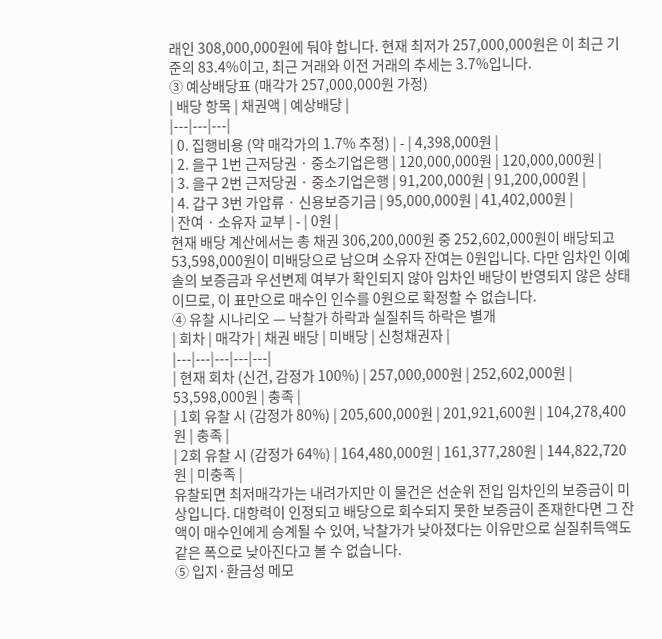래인 308,000,000원에 둬야 합니다. 현재 최저가 257,000,000원은 이 최근 기준의 83.4%이고, 최근 거래와 이전 거래의 추세는 3.7%입니다.
③ 예상배당표 (매각가 257,000,000원 가정)
| 배당 항목 | 채권액 | 예상배당 |
|---|---|---|
| 0. 집행비용 (약 매각가의 1.7% 추정) | - | 4,398,000원 |
| 2. 을구 1번 근저당권 · 중소기업은행 | 120,000,000원 | 120,000,000원 |
| 3. 을구 2번 근저당권 · 중소기업은행 | 91,200,000원 | 91,200,000원 |
| 4. 갑구 3번 가압류 · 신용보증기금 | 95,000,000원 | 41,402,000원 |
| 잔여 · 소유자 교부 | - | 0원 |
현재 배당 계산에서는 총 채권 306,200,000원 중 252,602,000원이 배당되고 53,598,000원이 미배당으로 남으며 소유자 잔여는 0원입니다. 다만 임차인 이예솔의 보증금과 우선변제 여부가 확인되지 않아 임차인 배당이 반영되지 않은 상태이므로, 이 표만으로 매수인 인수를 0원으로 확정할 수 없습니다.
④ 유찰 시나리오 — 낙찰가 하락과 실질취득 하락은 별개
| 회차 | 매각가 | 채권 배당 | 미배당 | 신청채권자 |
|---|---|---|---|---|
| 현재 회차 (신건, 감정가 100%) | 257,000,000원 | 252,602,000원 | 53,598,000원 | 충족 |
| 1회 유찰 시 (감정가 80%) | 205,600,000원 | 201,921,600원 | 104,278,400원 | 충족 |
| 2회 유찰 시 (감정가 64%) | 164,480,000원 | 161,377,280원 | 144,822,720원 | 미충족 |
유찰되면 최저매각가는 내려가지만 이 물건은 선순위 전입 임차인의 보증금이 미상입니다. 대항력이 인정되고 배당으로 회수되지 못한 보증금이 존재한다면 그 잔액이 매수인에게 승계될 수 있어, 낙찰가가 낮아졌다는 이유만으로 실질취득액도 같은 폭으로 낮아진다고 볼 수 없습니다.
⑤ 입지·환금성 메모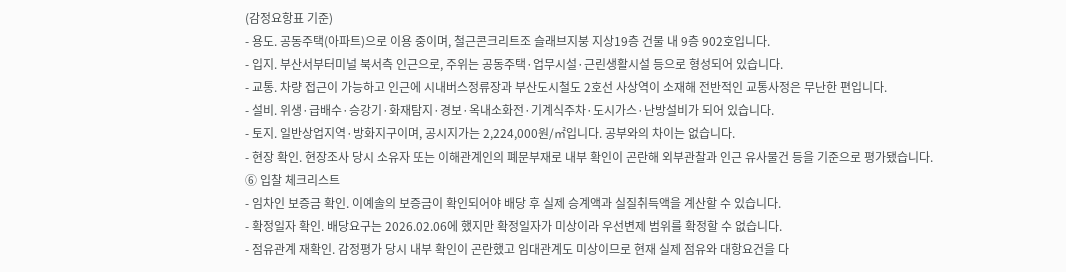(감정요항표 기준)
- 용도. 공동주택(아파트)으로 이용 중이며, 철근콘크리트조 슬래브지붕 지상19층 건물 내 9층 902호입니다.
- 입지. 부산서부터미널 북서측 인근으로, 주위는 공동주택·업무시설·근린생활시설 등으로 형성되어 있습니다.
- 교통. 차량 접근이 가능하고 인근에 시내버스정류장과 부산도시철도 2호선 사상역이 소재해 전반적인 교통사정은 무난한 편입니다.
- 설비. 위생·급배수·승강기·화재탐지·경보·옥내소화전·기계식주차·도시가스·난방설비가 되어 있습니다.
- 토지. 일반상업지역·방화지구이며, 공시지가는 2,224,000원/㎡입니다. 공부와의 차이는 없습니다.
- 현장 확인. 현장조사 당시 소유자 또는 이해관계인의 폐문부재로 내부 확인이 곤란해 외부관찰과 인근 유사물건 등을 기준으로 평가됐습니다.
⑥ 입찰 체크리스트
- 임차인 보증금 확인. 이예솔의 보증금이 확인되어야 배당 후 실제 승계액과 실질취득액을 계산할 수 있습니다.
- 확정일자 확인. 배당요구는 2026.02.06에 했지만 확정일자가 미상이라 우선변제 범위를 확정할 수 없습니다.
- 점유관계 재확인. 감정평가 당시 내부 확인이 곤란했고 임대관계도 미상이므로 현재 실제 점유와 대항요건을 다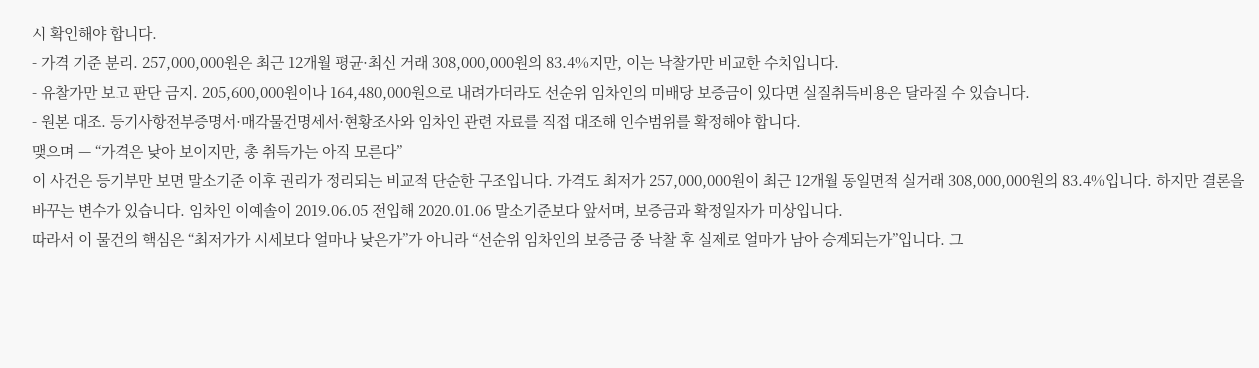시 확인해야 합니다.
- 가격 기준 분리. 257,000,000원은 최근 12개월 평균·최신 거래 308,000,000원의 83.4%지만, 이는 낙찰가만 비교한 수치입니다.
- 유찰가만 보고 판단 금지. 205,600,000원이나 164,480,000원으로 내려가더라도 선순위 임차인의 미배당 보증금이 있다면 실질취득비용은 달라질 수 있습니다.
- 원본 대조. 등기사항전부증명서·매각물건명세서·현황조사와 임차인 관련 자료를 직접 대조해 인수범위를 확정해야 합니다.
맺으며 — “가격은 낮아 보이지만, 총 취득가는 아직 모른다”
이 사건은 등기부만 보면 말소기준 이후 권리가 정리되는 비교적 단순한 구조입니다. 가격도 최저가 257,000,000원이 최근 12개월 동일면적 실거래 308,000,000원의 83.4%입니다. 하지만 결론을 바꾸는 변수가 있습니다. 임차인 이예솔이 2019.06.05 전입해 2020.01.06 말소기준보다 앞서며, 보증금과 확정일자가 미상입니다.
따라서 이 물건의 핵심은 “최저가가 시세보다 얼마나 낮은가”가 아니라 “선순위 임차인의 보증금 중 낙찰 후 실제로 얼마가 남아 승계되는가”입니다. 그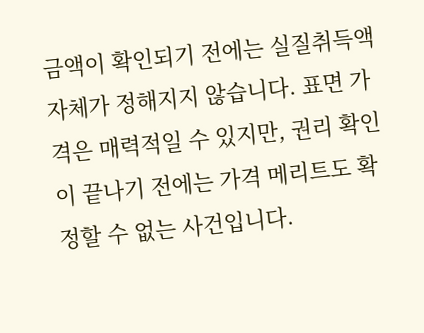금액이 확인되기 전에는 실질취득액 자체가 정해지지 않습니다. 표면 가격은 매력적일 수 있지만, 권리 확인이 끝나기 전에는 가격 메리트도 확정할 수 없는 사건입니다.